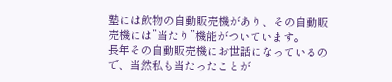塾には飲物の自動販売機があり、その自動販売機には”当たり”機能がついています。
長年その自動販売機にお世話になっているので、当然私も当たったことが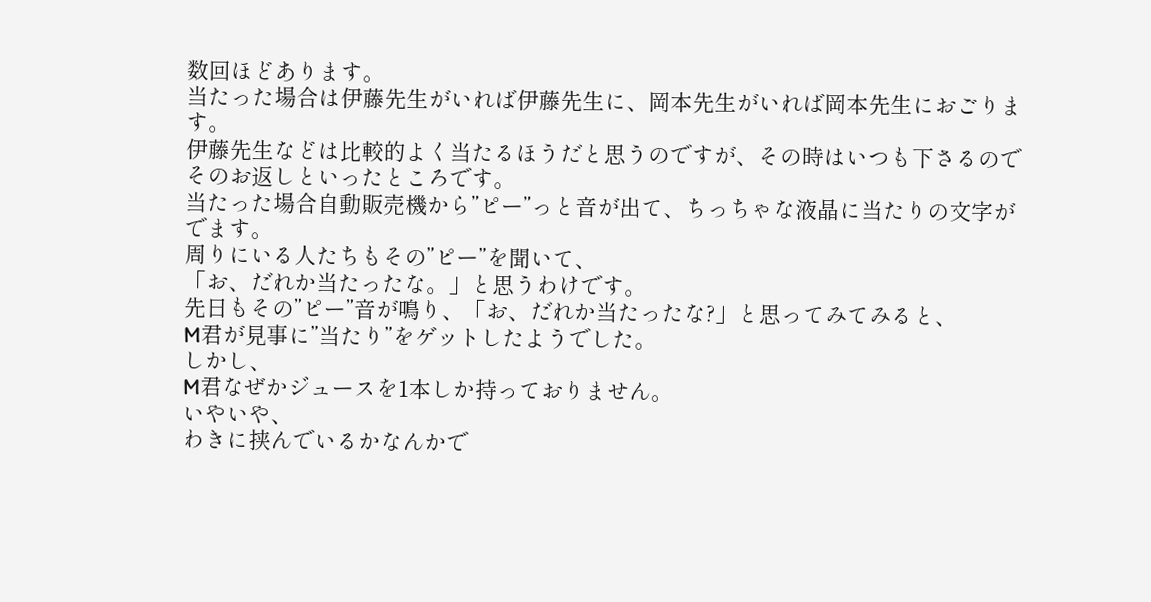数回ほどあります。
当たった場合は伊藤先生がいれば伊藤先生に、岡本先生がいれば岡本先生におごります。
伊藤先生などは比較的よく当たるほうだと思うのですが、その時はいつも下さるのでそのお返しといったところです。
当たった場合自動販売機から”ピー”っと音が出て、ちっちゃな液晶に当たりの文字がでます。
周りにいる人たちもその”ピー”を聞いて、
「お、だれか当たったな。」と思うわけです。
先日もその”ピー”音が鳴り、「お、だれか当たったな?」と思ってみてみると、
M君が見事に”当たり”をゲットしたようでした。
しかし、
M君なぜかジュースを1本しか持っておりません。
いやいや、
わきに挟んでいるかなんかで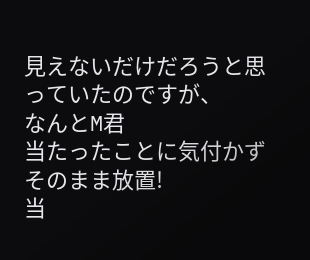見えないだけだろうと思っていたのですが、
なんとM君
当たったことに気付かずそのまま放置!
当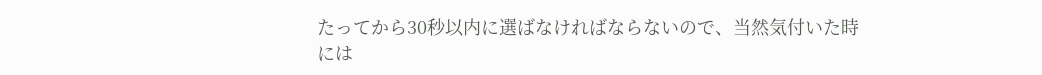たってから30秒以内に選ばなければならないので、当然気付いた時には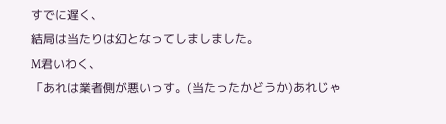すでに遅く、
結局は当たりは幻となってしましました。
M君いわく、
「あれは業者側が悪いっす。(当たったかどうか)あれじゃ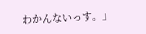わかんないっす。」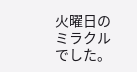火曜日のミラクルでした。